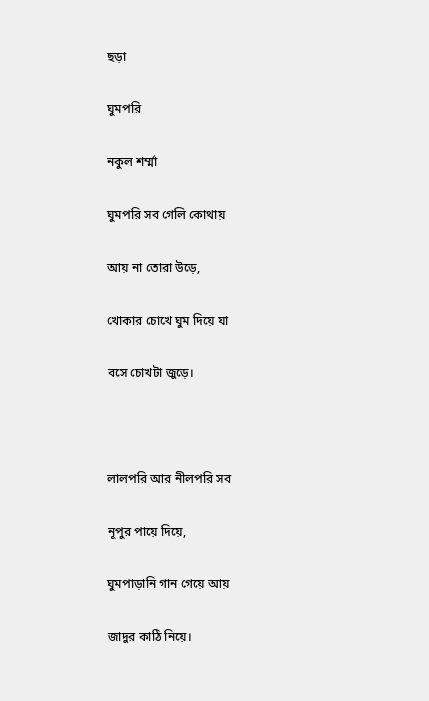ছড়া

ঘুমপরি

নকুল শর্ম্মা

ঘুমপরি সব গেলি কোথায়

আয় না তোরা উড়ে,

খোকার চোখে ঘুম দিয়ে যা

বসে চোখটা জুড়ে।



লালপরি আর নীলপরি সব

নূপুর পায়ে দিয়ে,

ঘুমপাড়ানি গান গেয়ে আয়

জাদুর কাঠি নিয়ে।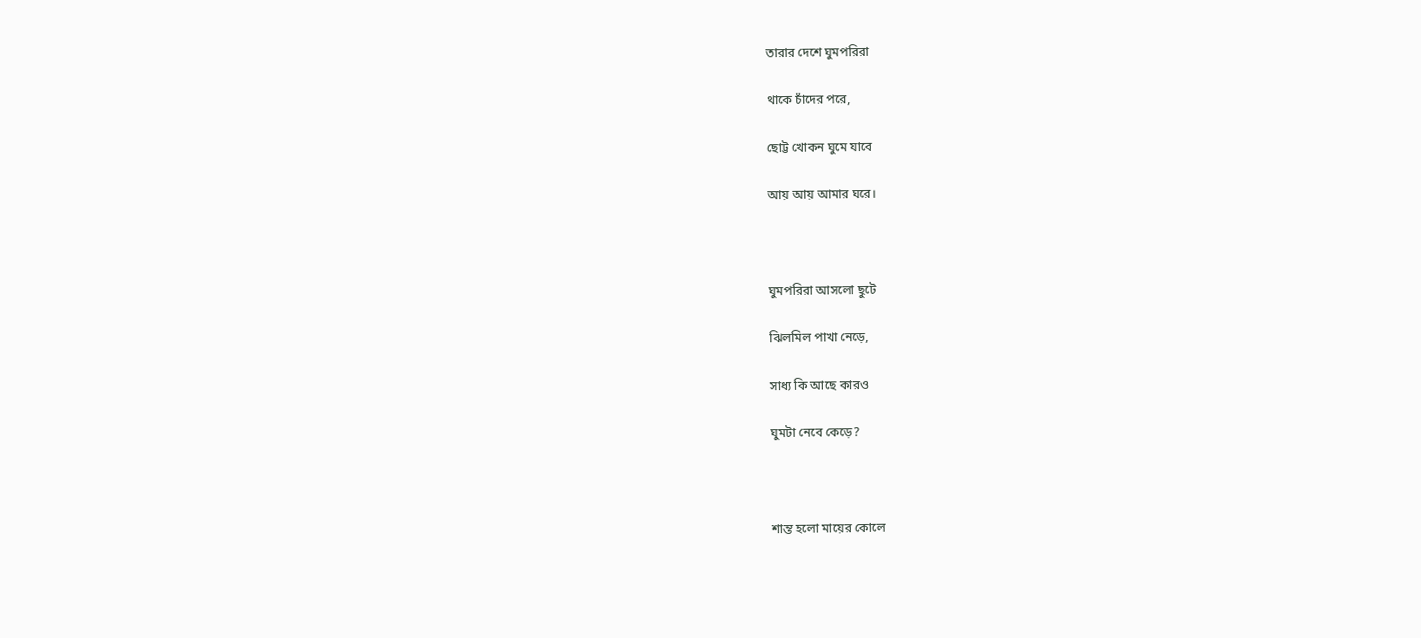তারার দেশে ঘুমপরিরা

থাকে চাঁদের পরে,

ছোট্ট খোকন ঘুমে যাবে

আয় আয় আমার ঘরে।



ঘুমপরিরা আসলো ছুটে

ঝিলমিল পাখা নেড়ে,

সাধ্য কি আছে কারও

ঘুমটা নেবে কেড়ে?



শান্ত হলো মায়ের কোলে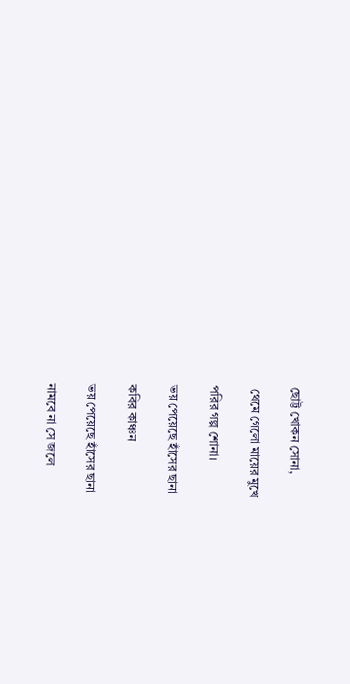ছোট্ট খোকন সোনা,

 থেমে গেলো মায়ের মুখে

পরির গল্প শোনা।

ভয় পেয়েছে হাঁসের ছানা

কবির কাঞ্চন

ভয় পেয়েছে হাঁসের ছানা

নামবে না সে জলে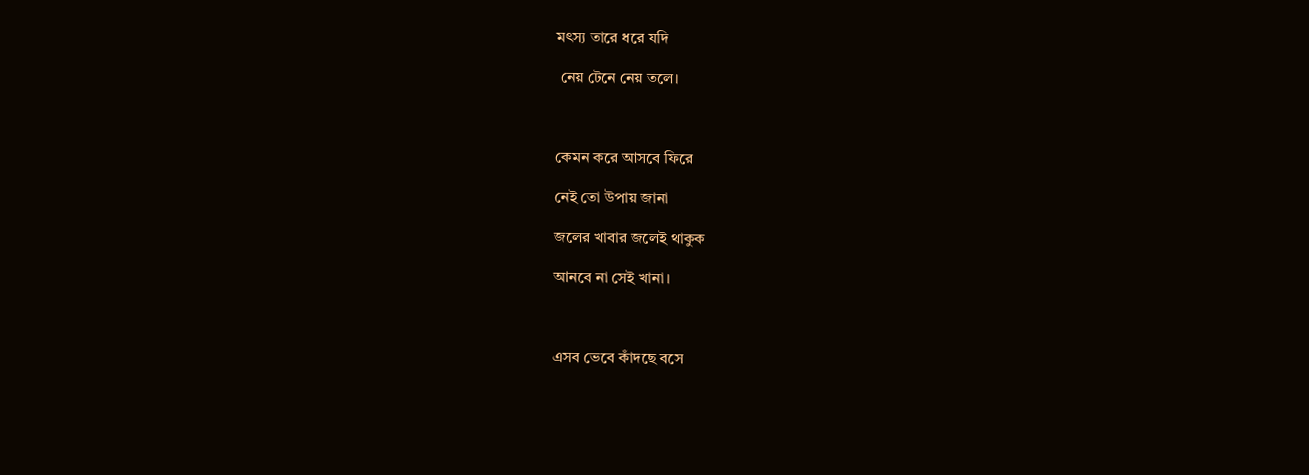মৎস্য তারে ধরে যদি

 নেয় টেনে নেয় তলে।



কেমন করে আসবে ফিরে

নেই তো উপায় জানা

জলের খাবার জলেই থাকুক

আনবে না সেই খানা।



এসব ভেবে কাঁদছে বসে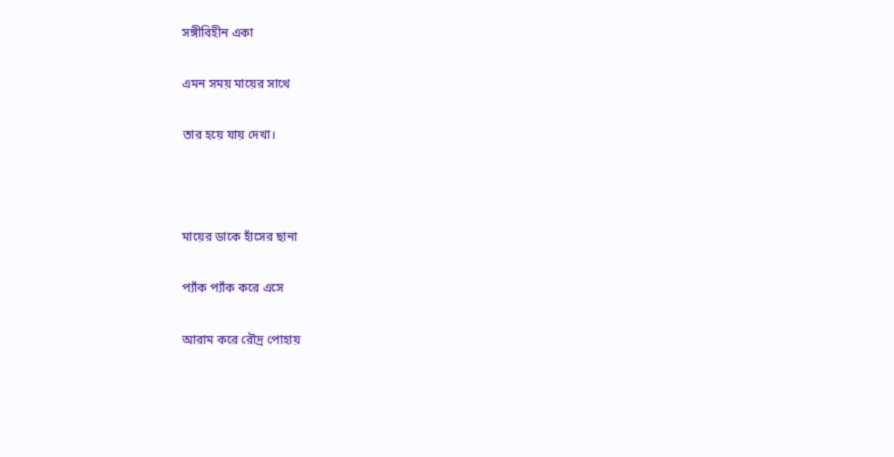সঙ্গীবিহীন একা

এমন সময় মায়ের সাথে

তার হয়ে যায় দেখা।



মায়ের ডাকে হাঁসের ছানা

প্যাঁক প্যাঁক করে এসে

আরাম করে রৌদ্র পোহায়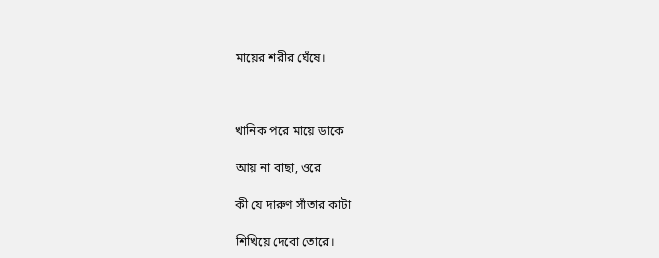মায়ের শরীর ঘেঁষে।



খানিক পরে মায়ে ডাকে

আয় না বাছা, ওরে

কী যে দারুণ সাঁতার কাটা

শিখিয়ে দেবো তোরে।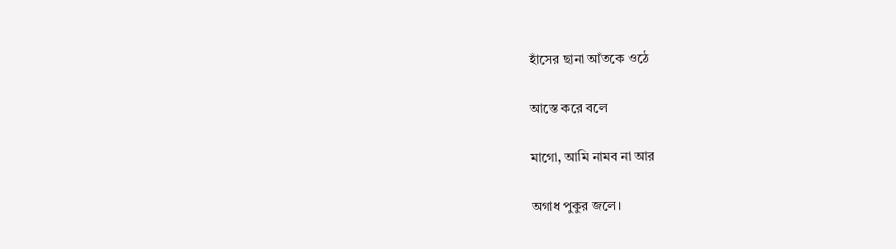হাঁসের ছানা আঁতকে ওঠে

আস্তে করে বলে

মাগো, আমি নামব না আর

অগাধ পুকুর জলে।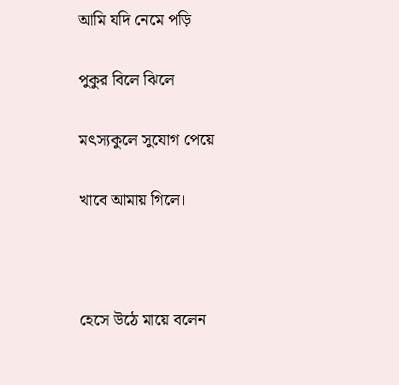আমি যদি নেমে পড়ি

পুকুর বিলে ঝিলে

মৎস্যকুলে সুযোগ পেয়ে

খাবে আমায় গিলে।



হেসে উঠে মায়ে বলেন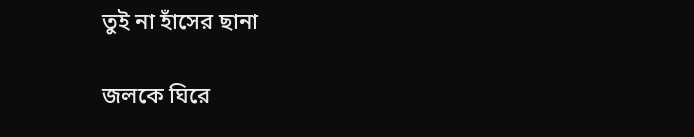তুই না হাঁসের ছানা

জলকে ঘিরে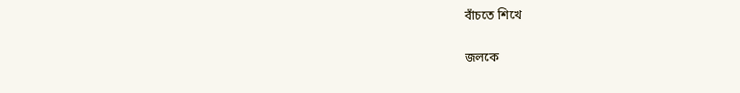বাঁচতে শিখে

জলকে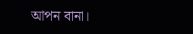আপন বানা।